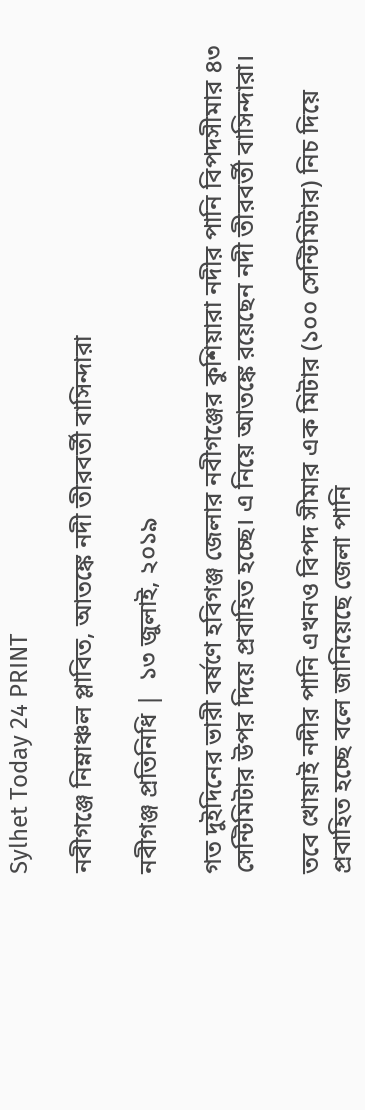Sylhet Today 24 PRINT

নবীগঞ্জে নিম্নাঞ্চল প্লাবিত, আতঙ্কে নদী তীরবর্তী বাসিন্দারা

নবীগঞ্জ প্রতিনিধি |  ১৩ জুলাই, ২০১৯

গত দুইদিনের ভারী বর্ষণে হবিগঞ্জ জেলার নবীগঞ্জের কুশিয়ারা নদীর পানি বিপদসীমার ৪৩ সেন্টিমিটার উপর দিয়ে প্রবাহিত হচ্ছে। এ নিয়ে আতঙ্কে রয়েছেন নদী তীরবর্তী বাসিন্দারা।

তবে খোয়াই নদীর পানি এখনও বিপদ সীমার এক মিটার (১০০ সেন্টিমিটার) নিচ দিয়ে প্রবাহিত হচ্ছে বলে জানিয়েছে জেলা পানি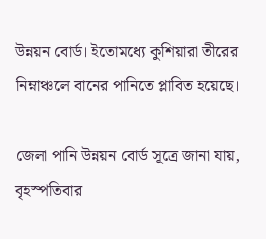উন্নয়ন বোর্ড। ইতোমধ্যে কুশিয়ারা তীরের নিম্নাঞ্চলে বানের পানিতে প্লাবিত হয়েছে।

জেলা পানি উন্নয়ন বোর্ড সূত্রে জানা যায়, বৃহস্পতিবার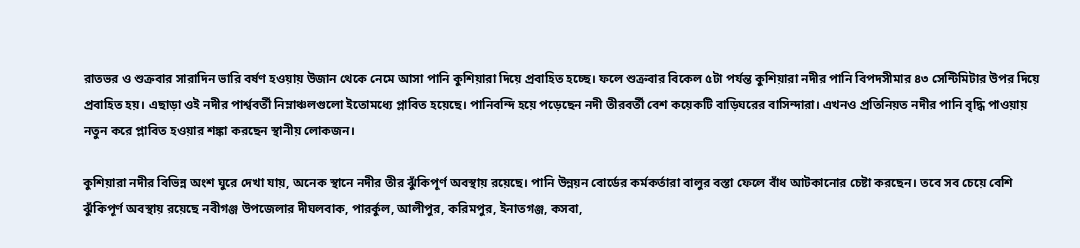রাতভর ও শুক্রবার সারাদিন ভারি বর্ষণ হওয়ায় উজান থেকে নেমে আসা পানি কুশিয়ারা দিয়ে প্রবাহিত হচ্ছে। ফলে শুক্রবার বিকেল ৫টা পর্যন্ত কুশিয়ারা নদীর পানি বিপদসীমার ৪৩ সেন্টিমিটার উপর দিয়ে প্রবাহিত হয়। এছাড়া ওই নদীর পার্শ্ববর্তী নিম্নাঞ্চলগুলো ইতোমধ্যে প্লাবিত হয়েছে। পানিবন্দি হয়ে পড়েছেন নদী তীরবর্তী বেশ কয়েকটি বাড়িঘরের বাসিন্দারা। এখনও প্রতিনিয়ত নদীর পানি বৃদ্ধি পাওয়ায় নতুন করে প্লাবিত হওয়ার শঙ্কা করছেন স্থানীয় লোকজন।

কুশিয়ারা নদীর বিভিন্ন অংশ ঘুরে দেখা যায়, অনেক স্থানে নদীর তীর ঝুঁকিপূর্ণ অবস্থায় রয়েছে। পানি উন্নয়ন বোর্ডের কর্মকর্তারা বালুর বস্তা ফেলে বাঁধ আটকানোর চেষ্টা করছেন। তবে সব চেয়ে বেশি ঝুঁকিপূর্ণ অবস্থায় রয়েছে নবীগঞ্জ উপজেলার দীঘলবাক, পারর্কুল, আলীপুর, করিমপুর, ইনাতগঞ্জ, কসবা,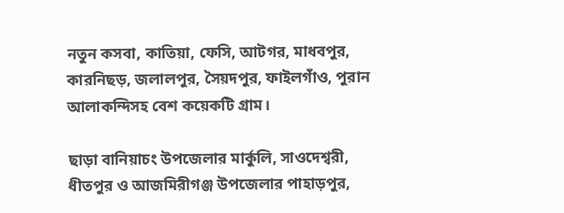নতুন কসবা, কাতিয়া, ফেসি, আটগর, মাধবপুর, কারনিছড়, জলালপুর, সৈয়দপুর, ফাইলগাঁও, পুরান আলাকন্দিসহ বেশ কয়েকটি গ্রাম।

ছাড়া বানিয়াচং উপজেলার মার্কুলি, সাওদেশ্বরী, ধীতপুর ও আজমিরীগঞ্জ উপজেলার পাহাড়পুর,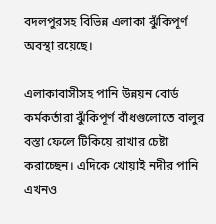বদলপুরসহ বিভিন্ন এলাকা ঝুঁকিপূর্ণ অবস্থা রয়েছে।

এলাকাবাসীসহ পানি উন্নয়ন বোর্ড কর্মকর্তারা ঝুঁকিপূর্ণ বাঁধগুলোতে বালুর বস্তা ফেলে টিকিয়ে রাখার চেষ্টা করাচ্ছেন। এদিকে খোয়াই নদীর পানি এখনও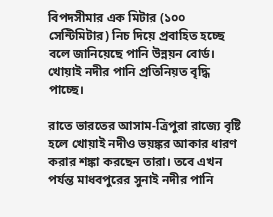বিপদসীমার এক মিটার (১০০ সেন্টিমিটার) নিচ দিয়ে প্রবাহিত হচ্ছে বলে জানিয়েছে পানি উন্নয়ন বোর্ড। খোয়াই নদীর পানি প্রতিনিয়ত বৃদ্ধি পাচ্ছে।

রাতে ভারতের আসাম-ত্রিপুরা রাজ্যে বৃষ্টি হলে খোয়াই নদীও ভয়ঙ্কর আকার ধারণ করার শঙ্কা করছেন তারা। তবে এখন পর্যন্ত মাধবপুরের সুনাই নদীর পানি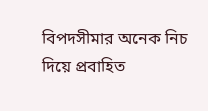বিপদসীমার অনেক নিচ দিয়ে প্রবাহিত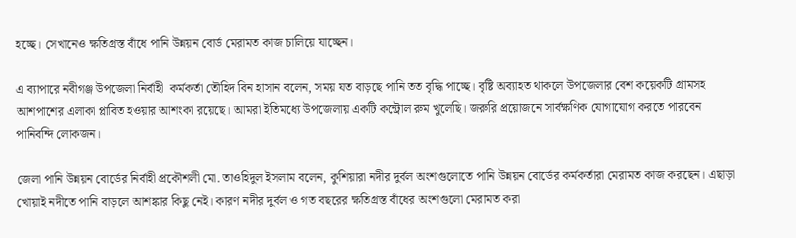হচ্ছে। সেখানেও ক্ষতিগ্রস্ত বাঁধে পানি উন্নয়ন বোর্ড মেরামত কাজ চালিয়ে যাচ্ছেন।

এ ব্যাপারে নবীগঞ্জ উপজেলা নির্বাহী  কর্মকর্তা তৌহিদ বিন হাসান বলেন, সময় যত বাড়ছে পানি তত বৃদ্ধি পাচ্ছে। বৃষ্টি অব্যাহত থাকলে উপজেলার বেশ কয়েকটি গ্রামসহ আশপাশের এলাকা প্লাবিত হওয়ার আশংকা রয়েছে। আমরা ইতিমধ্যে উপজেলায় একটি কন্ট্রোল রুম খুলেছি। জরুরি প্রয়োজনে সার্বক্ষণিক যোগাযোগ করতে পারবেন পানিবন্দি লোকজন।

জেলা পানি উন্নয়ন বোর্ডের নির্বাহী প্রকৌশলী মো. তাওহিদুল ইসলাম বলেন, কুশিয়ারা নদীর দুর্বল অংশগুলোতে পানি উন্নয়ন বোর্ডের কর্মকর্তারা মেরামত কাজ করছেন। এছাড়া খোয়াই নদীতে পানি বাড়লে আশঙ্কার কিছু নেই। কারণ নদীর দুর্বল ও গত বছরের ক্ষতিগ্রস্ত বাঁধের অংশগুলো মেরামত করা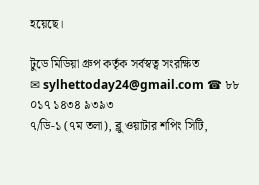হয়েছে।

টুডে মিডিয়া গ্রুপ কর্তৃক সর্বস্বত্ব সংরক্ষিত
✉ sylhettoday24@gmail.com ☎ ৮৮ ০১৭ ১৪৩৪ ৯৩৯৩
৭/ডি-১ (৭ম তলা), ব্লু ওয়াটার শপিং সিটি,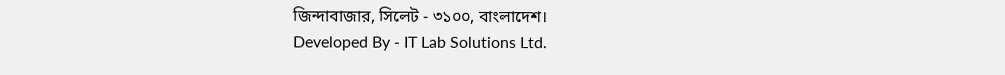জিন্দাবাজার, সিলেট - ৩১০০, বাংলাদেশ।
Developed By - IT Lab Solutions Ltd.